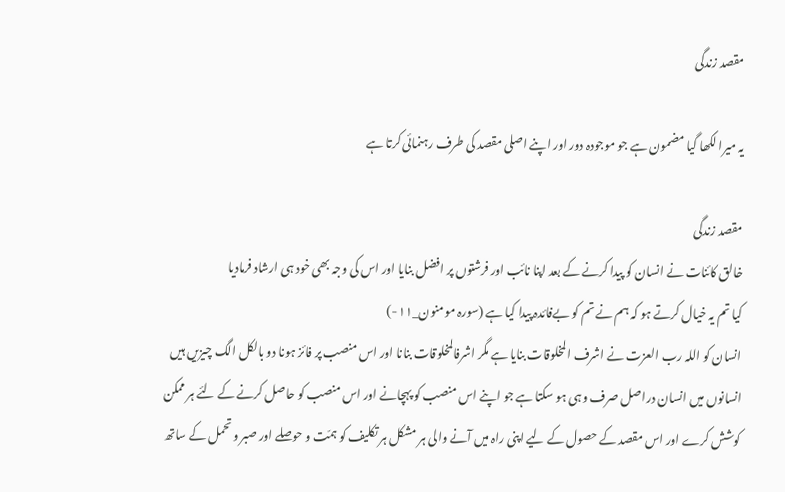مقصد زندگی

یہ میرا لکھا گیا مضمون ہے جو موجودہ دور اور اپنے اصلی مقصد کی طرف رہنمائی کرتا ہے

مقصد زندگی
خالق کائنات نے انسان کو پیدا کرنے کے بعد اپنا نائب اور فرشتوں پر افضل بنایا اور اس کی وجہ بھی خود ہی ارشاد فرمادیا
کیا تم یہ خیال کرتے ہو کہ ہم نے تم کو بےفائدہ پیدا کیا ہے (سورہ مومنون_١١-)
انسان کو اللہ رب العزت نے اشرف المخلوقات بنایا ہے مگر اشرفالمخلوقات بنانا اور اس منصب پر فائز ہونا دو بالکل الگ چیزیں ہیں انسانوں میں انسان دراصل صرف وہی ہو سکتا ہے جو اپنے اس منصب کو پہچانے اور اس منصب کو حاصل کرنے کے لئے ہر ممکن کوشش کرے اور اس مقصد کے حصول کے لیے اپنی راہ میں آنے والی ہر مشکل ہر تکلیف کو ہمّت و حوصلے اور صبر و تحمل کے ساتھ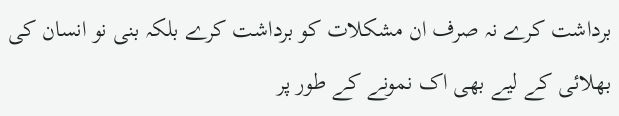برداشت کرے نہ صرف ان مشکلات کو برداشت کرے بلکہ بنی نو انسان کی بھلائی کے لیے بھی اک نمونے کے طور پر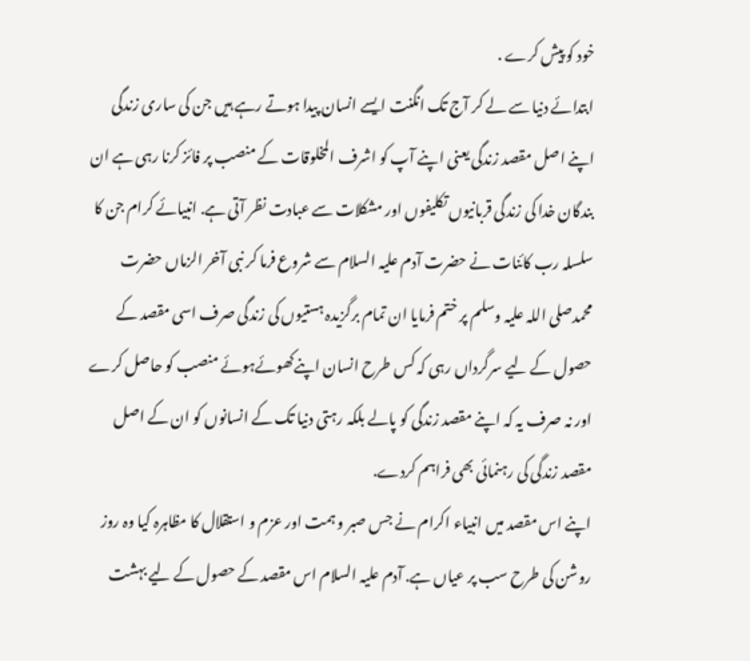خود کو پیش کرے .
ابتدائے دنیا سے لے کر آج تک انگنت ایسے انسان پیدا ہوتے رہے ہیں جن کی ساری زندگی اپنے اصل مقصد زندگی یعنی اپنے آپ کو اشرف المخلوقات کے منصب پر فائز کرنا رہی ہے ان بندگان خدا کی زندگی قربانیوں تکلیفوں اور مشکلات سے عبادت نظر آتی ہے. انبیائے کرام جن کا سلسلہ رب کائنات نے حضرت آدم علیہ السلام سے شروع فرما کر نبی آخر الزماں حضرت محمدصلی اللہ علیہ وسلم پر ختم فرمایا ان تمام برگزیدہ ہستیوں کی زندگی صرف اسی مقصد کے حصول کے لیے سرگرداں رہی کہ کس طرح انسان اپنےکھوئےہوئے منصب کو حاصل کرے اور نہ صرف یہ کہ اپنے مقصد زندگی کو پالے بلکہ رہتی دنیا تک کے انسانوں کو ان کے اصل مقصد زندگی کی رہنمائی بھی فراہم کردے.
اپنے اس مقصد میں انبیاء اکرام نے جس صبر و ہمت اور عزم و استقلال کا مظاہرہ کیا وہ روز روشن کی طرح سب پر عیاں ہے. آدم علیہ السلام اس مقصد کے حصول کے لیے بہشت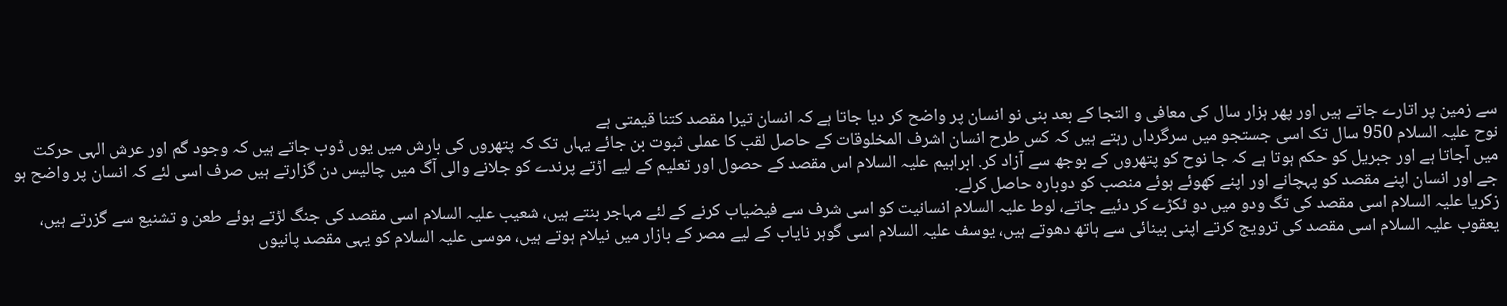سے زمین پر اتارے جاتے ہیں اور پھر ہزار سال کی معافی و التجا کے بعد بنی نو انسان پر واضح کر دیا جاتا ہے کہ انسان تیرا مقصد کتنا قیمتی ہے
نوح علیہ السلام 950 سال تک اسی جستجو میں سرگرداں رہتے ہیں کہ کس طرح انسان اشرف المخلوقات کے حاصل لقب کا عملی ثبوت بن جائے یہاں تک کہ پتھروں کی بارش میں یوں ڈوب جاتے ہیں کہ وجود گم اور عرش الہی حرکت میں آجاتا ہے اور جبریل کو حکم ہوتا ہے کہ جا نوح کو پتھروں کے بوجھ سے آزاد کر. ابراہیم علیہ السلام اس مقصد کے حصول اور تعلیم کے لیے اڑتے پرندے کو جلانے والی آگ میں چالیس دن گزارتے ہیں صرف اسی لئے کہ انسان پر واضح ہو جے اور انسان اپنے مقصد کو پہچانے اور اپنے کھوئے ہوئے منصب کو دوبارہ حاصل کرلے.
زکریا علیہ السلام اسی مقصد کی تگ ودو میں دو ٹکڑے کر دئیے جاتے، لوط علیہ السلام انسانیت کو اسی شرف سے فیضیاب کرنے کے لئے مہاجر بنتے ہیں، شعیب علیہ السلام اسی مقصد کی جنگ لڑتے ہوئے طعن و تشنیع سے گزرتے ہیں، یعقوب علیہ السلام اسی مقصد کی ترویج کرتے اپنی بینائی سے ہاتھ دھوتے ہیں، یوسف علیہ السلام اسی گوہر نایاب کے لیے مصر کے بازار میں نیلام ہوتے ہیں، موسی علیہ السلام کو یہی مقصد پانیوں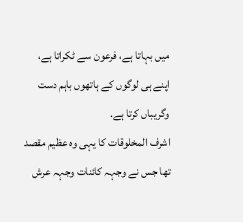میں بہاتا ہے، فرعون سے ٹکراتا ہے، اپنے ہی لوگوں کے ہاتھوں باہم دست وگریباں کرتا ہے.
اشرف المخلوقات کا یہی وہ عظیم مقصد تھا جس نے وجہہ کائنات وجہہ عرش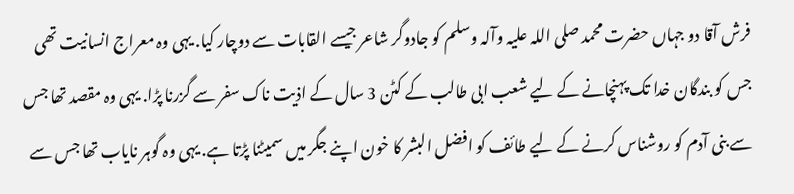فرش آقا دو جہاں حضرت محمد صلی اللہ علیہ وآلہ وسلم کو جادوگر شاعر جیسے القابات سے دوچار کیا. یہی وہ معراج انسانیت تھی جس کو بندگان خدا تک پہنچانے کے لیے شعب ابی طالب کے کٹن 3 سال کے اذیت ناک سفر سے گزرنا پڑا. یہی وہ مقصد تھا جس سے بنی آدم کو روشناس کرنے کے لیے طائف کو افضل البشر کا خون اپنے جگر میں سمیٹنا پڑتا ہے. یہی وہ گوہر نایاب تھا جس سے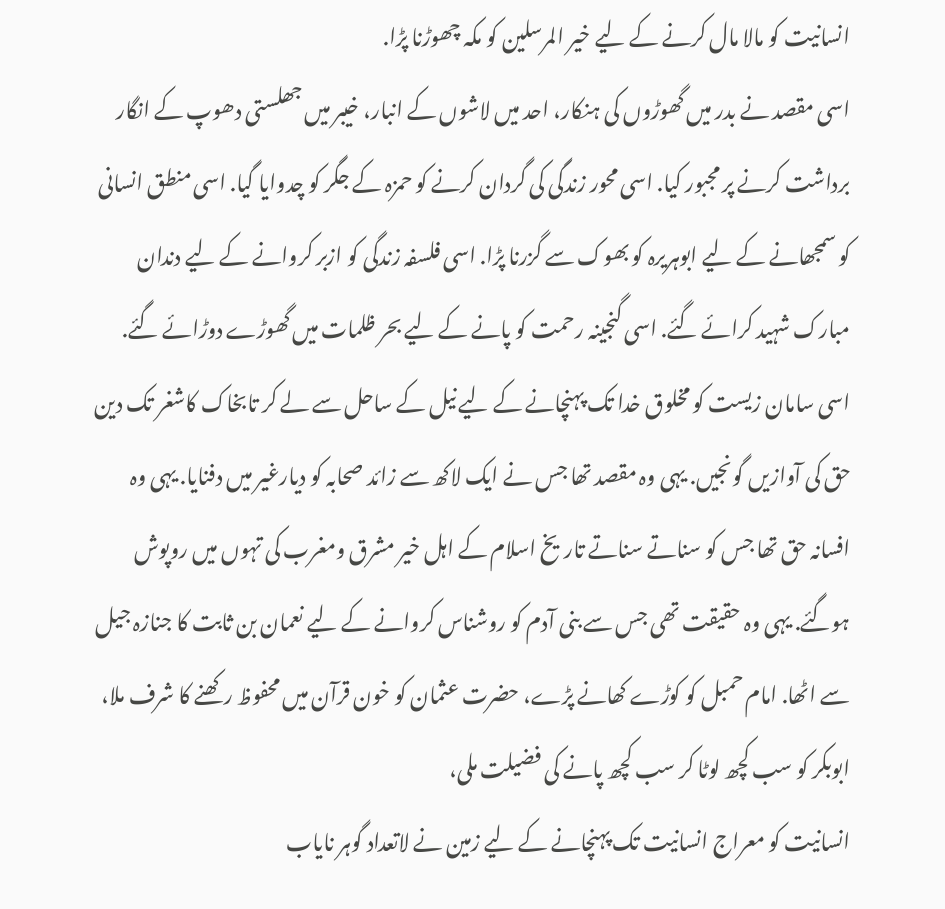انسانیت کو مالا مال کرنے کے لیے خیر المرسلین کو مکہ چھوڑنا پڑا.
اسی مقصد نے بدر میں گھوڑوں کی ہنکار، احد میں لاشوں کے انبار، خیبر میں جھلستی دھوپ کے انگار برداشت کرنے پر مجبور کیا. اسی محور زندگی کی گردان کرنے کو حمزہ کے جگر کو چدوایا گیا. اسی منطق انسانی کو سمجھانے کے لیے ابوہریرہ کو بھوک سے گزرنا پڑا. اسی فلسفہ زندگی کو ازبر کروانے کے لیے دندان مبارک شہید کرائے گئے. اسی گنجینہ رحمت کو پانے کے لیے بحر ظلمات میں گھوڑے دوڑائے گئے. اسی سامان زیست کو مخلوق خدا تک پہنچانے کے لیے نیل کے ساحل سے لے کر تابخاک کاشغر تک دین حق کی آوازیں گونجیں. یہی وہ مقصد تھا جس نے ایک لاکھ سے زائد صحابہ کو دیارغیر میں دفنایا. یہی وہ افسانہ حق تھا جس کو سناتے سناتے تاریخ اسلام کے اہل خیر مشرق ومغرب کی تہوں میں روپوش ہوگئے. یہی وہ حقیقت تھی جس سے بنی آدم کو روشناس کروانے کے لیے نعمان بن ثابت کا جنازہ جیل سے اٹھا. امام حمبل کو کوڑے کھانے پڑے، حضرت عثمان کو خون قرآن میں محفوظ رکھنے کا شرف ملا، ابوبکر کو سب کچھ لوٹا کر سب کچھ پانے کی فضیلت ملی،
انسانیت کو معراج انسانیت تک پہنچانے کے لیے زمین نے لاتعداد گوہر نایاب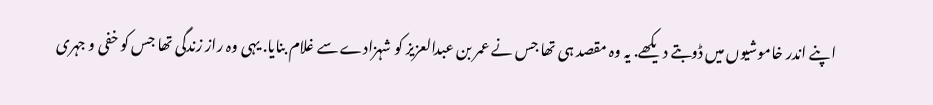اپنے اندر خاموشیوں میں ڈوبتے دیکھے. یہ وہ مقصد ہی تھا جس نے عمر بن عبدالعزیز کو شہزادے سے غلام بنایا. یہی وہ راز زندگی تھا جس کو خفی و جہری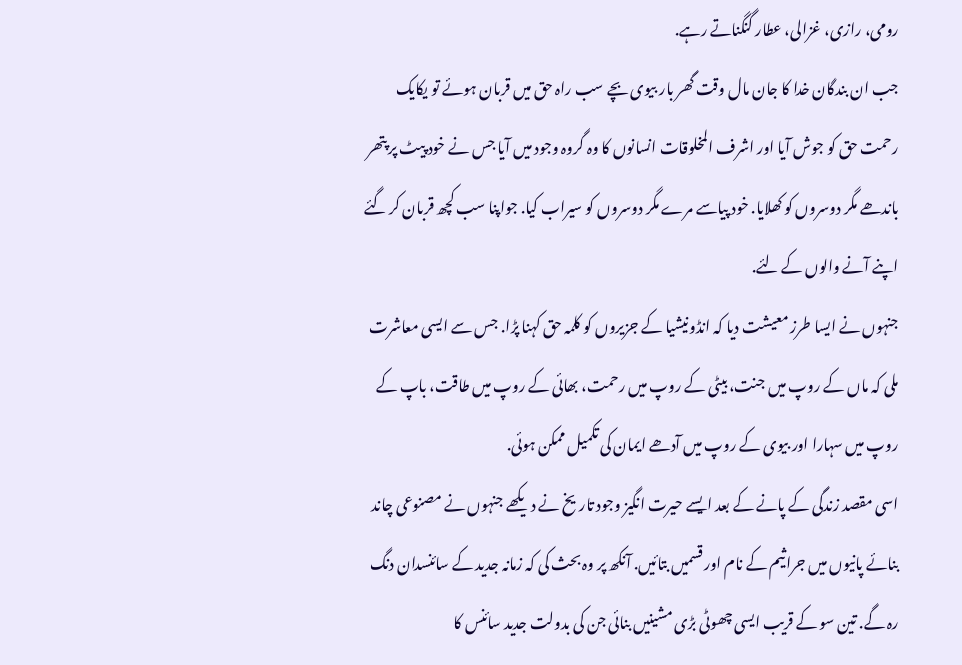رومی، رازی، غزالی، عطار گنگناتے رہے.
جب ان بندگان خدا کا جان مال وقت گھر بار بیوی بچے سب راہ حق میں قربان ہوئے تو یکایک رحمت حق کو جوش آیا اور اشرف المخلوقات انسانوں کا وہ گروہ وجود میں آیا جس نے خود پیٹ پر پتھر باندھے مگر دوسروں کو کھلایا. خود پیاسے مرے مگر دوسروں کو سیراب کیا. جواپنا سب کچھ قربان کر گئے اپنے آنے والوں کے لئے.
جنہوں نے ایسا طرز معیشت دیا کہ انڈونیشیا کے جزیروں کو کلمہ حق کہنا پڑا. جس سے ایسی معاشرت ملی کہ ماں کے روپ میں جنت، بیٹی کے روپ میں رحمت، بھائی کے روپ میں طاقت، باپ کے روپ میں سہارا اور بیوی کے روپ میں آدھے ایمان کی تکمیل ممکن ہوئی.
اسی مقصد زندگی کے پانے کے بعد ایسے حیرت انگیز وجود تاریخ نے دیکھے جنہوں نے مصنوعی چاند بنائے پانیوں میں جراثیم کے نام اور قسمیں بتائیں. آنکھ پر وہ بحث کی کہ زمانہ جدید کے سائنسدان دنگ رہ گے. تین سو کے قریب ایسی چھوٹی بڑی مشینیں بنائی جن کی بدولت جدید سائنس کا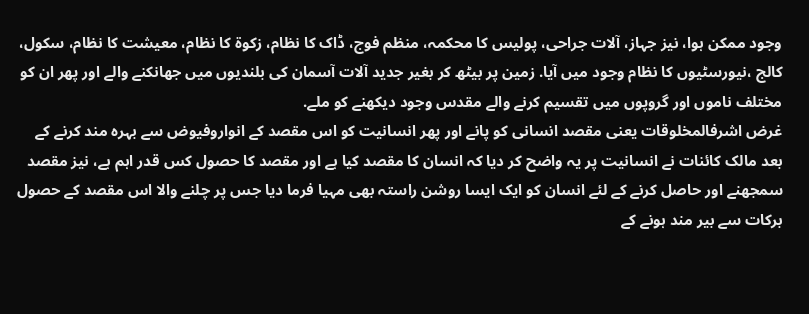وجود ممکن ہوا، نیز جہاز، آلات جراحی، پولیس کا محکمہ، منظم فوج، ڈاک کا نظام، زکوۃ کا نظام، معیشت کا نظام، سکول، کالج ،نیورسٹیوں کا نظام وجود میں آیا. زمین پر بیٹھ کر بغیر جدید آلات آسمان کی بلندیوں میں جھانکنے والے اور پھر ان کو مختلف ناموں اور گروپوں میں تقسیم کرنے والے مقدس وجود دیکھنے کو ملے.
غرض اشرفالمخلوقات یعنی مقصد انسانی کو پانے اور پھر انسانیت کو اس مقصد کے انواروفیوض سے بہرہ مند کرنے کے بعد مالک کائنات نے انسانیت پر یہ واضح کر دیا کہ انسان کا مقصد کیا ہے اور مقصد کا حصول کس قدر اہم ہے، نیز مقصد سمجھنے اور حاصل کرنے کے لئے انسان کو ایک ایسا روشن راستہ بھی مہیا فرما دیا جس پر چلنے والا اس مقصد کے حصول برکات سے بیر مند ہونے کے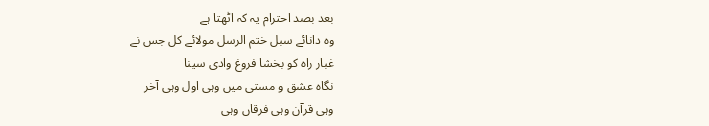بعد بصد احترام یہ کہ اٹھتا ہے
وہ دانائے سبل ختم الرسل مولائے کل جس نے
غبار راہ کو بخشا فروغ وادی سینا
نگاہ عشق و مستی میں وہی اول وہی آخر
وہی قرآن وہی فرقاں وہی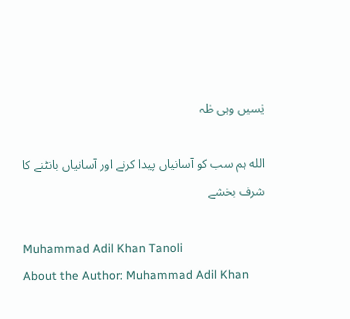یٰسیں وہی طٰہ

الله ہم سب کو آسانیاں پیدا کرنے اور آسانیاں بانٹنے کا شرف بخشے

Muhammad Adil Khan Tanoli
About the Author: Muhammad Adil Khan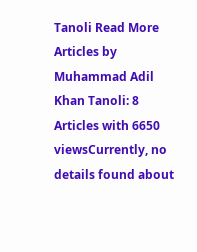Tanoli Read More Articles by Muhammad Adil Khan Tanoli: 8 Articles with 6650 viewsCurrently, no details found about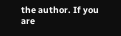the author. If you are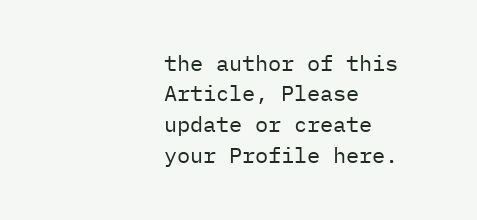the author of this Article, Please update or create your Profile here.